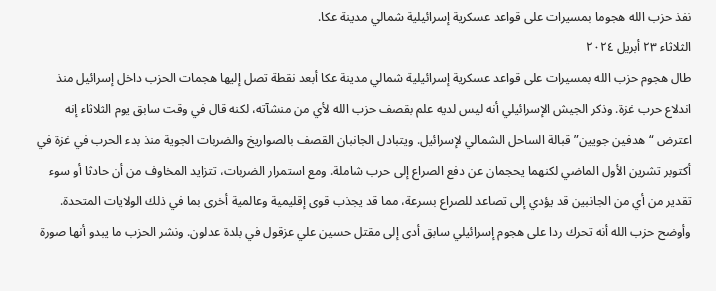نفذ حزب الله هجوما بمسيرات على قواعد عسكرية إسرائيلية شمالي مدينة عكا.
الثلاثاء ٢٣ أبريل ٢٠٢٤
طال هجوم حزب الله بمسيرات على قواعد عسكرية إسرائيلية شمالي مدينة عكا أبعد نقطة تصل إليها هجمات الحزب داخل إسرائيل منذ اندلاع حرب غزة. وذكر الجيش الإسرائيلي أنه ليس لديه علم بقصف حزب الله لأي من منشآته، لكنه قال في وقت سابق يوم الثلاثاء إنه اعترض “هدفين جويين” قبالة الساحل الشمالي لإسرائيل. ويتبادل الجانبان القصف بالصواريخ والضربات الجوية منذ بدء الحرب في غزة في أكتوبر تشرين الأول الماضي لكنهما يحجمان عن دفع الصراع إلى حرب شاملة. ومع استمرار الضربات، تتزايد المخاوف من أن حادثا أو سوء تقدير من أي من الجانبين قد يؤدي إلى تصاعد للصراع بسرعة، مما قد يجذب قوى إقليمية وعالمية أخرى بما في ذلك الولايات المتحدة. وأوضح حزب الله أنه تحرك ردا على هجوم إسرائيلي سابق أدى إلى مقتل حسين علي عزقول في بلدة عدلون. ونشر الحزب ما يبدو أنها صورة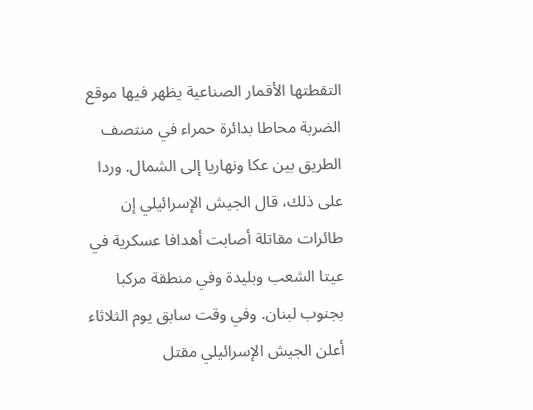التقطتها الأقمار الصناعية يظهر فيها موقع الضربة محاطا بدائرة حمراء في منتصف الطريق بين عكا ونهاريا إلى الشمال. وردا على ذلك، قال الجيش الإسرائيلي إن طائرات مقاتلة أصابت أهدافا عسكرية في عيتا الشعب وبليدة وفي منطقة مركبا بجنوب لبنان. وفي وقت سابق يوم الثلاثاء أعلن الجيش الإسرائيلي مقتل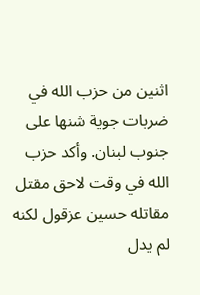اثنين من حزب الله في ضربات جوية شنها على جنوب لبنان. وأكد حزب الله في وقت لاحق مقتل مقاتله حسين عزقول لكنه لم يدل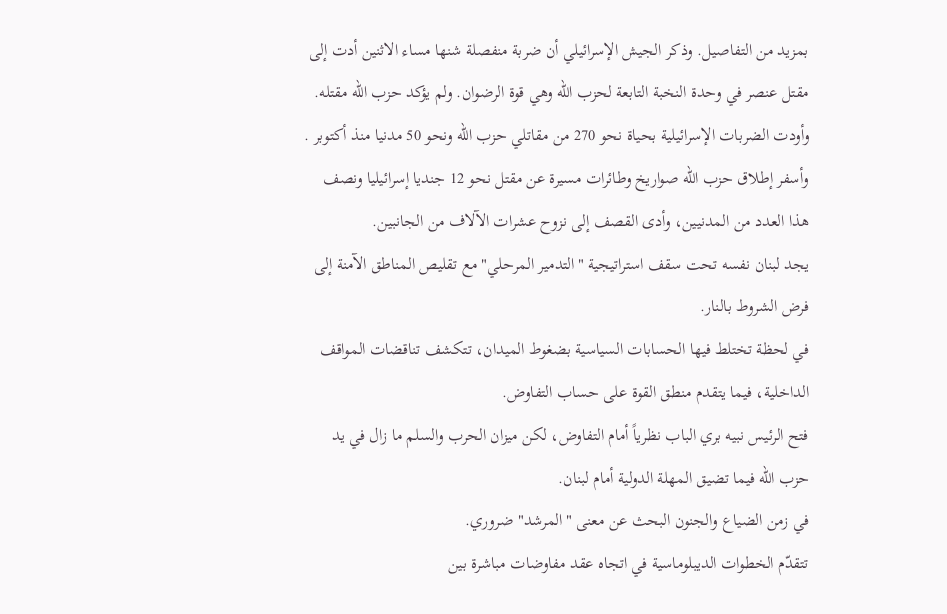بمزيد من التفاصيل. وذكر الجيش الإسرائيلي أن ضربة منفصلة شنها مساء الاثنين أدت إلى مقتل عنصر في وحدة النخبة التابعة لحزب الله وهي قوة الرضوان. ولم يؤكد حزب الله مقتله. وأودت الضربات الإسرائيلية بحياة نحو 270 من مقاتلي حزب الله ونحو 50 مدنيا منذ أكتوبر . وأسفر إطلاق حزب الله صواريخ وطائرات مسيرة عن مقتل نحو 12 جنديا إسرائيليا ونصف هذا العدد من المدنيين، وأدى القصف إلى نزوح عشرات الآلاف من الجانبين.
يجد لبنان نفسه تحت سقف استراتيجية "التدمير المرحلي" مع تقليص المناطق الآمنة إلى فرض الشروط بالنار.
في لحظة تختلط فيها الحسابات السياسية بضغوط الميدان، تتكشف تناقضات المواقف الداخلية، فيما يتقدم منطق القوة على حساب التفاوض.
فتح الرئيس نبيه بري الباب نظرياً أمام التفاوض، لكن ميزان الحرب والسلم ما زال في يد حزب الله فيما تضيق المهلة الدولية أمام لبنان.
في زمن الضياع والجنون البحث عن معنى "المرشد" ضروري.
تتقدّم الخطوات الديبلوماسية في اتجاه عقد مفاوضات مباشرة بين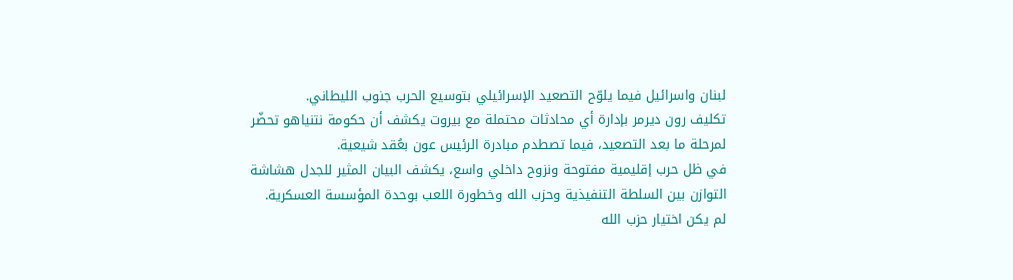لبنان واسرائيل فيما يلوّح التصعيد الإسرائيلي بتوسيع الحرب جنوب الليطاني.
تكليف رون ديرمر بإدارة أي محادثات محتملة مع بيروت يكشف أن حكومة نتنياهو تحضّر لمرحلة ما بعد التصعيد، فيما تصطدم مبادرة الرئيس عون بعُقد شيعية.
في ظل حرب إقليمية مفتوحة ونزوح داخلي واسع، يكشف البيان المثير للجدل هشاشة التوازن بين السلطة التنفيذية وحزب الله وخطورة اللعب بوحدة المؤسسة العسكرية.
لم يكن اختيار حزب الله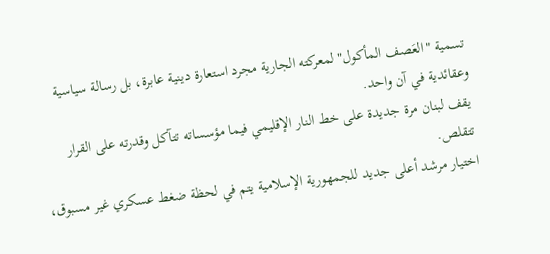تسمية "العَصف المأكول" لمعركته الجارية مجرد استعارة دينية عابرة، بل رسالة سياسية وعقائدية في آن واحد.
يقف لبنان مرة جديدة على خط النار الإقليمي فيما مؤسساته تتآكل وقدرته على القرار تتقلص.
اختيار مرشد أعلى جديد للجمهورية الإسلامية يتم في لحظة ضغط عسكري غير مسبوق،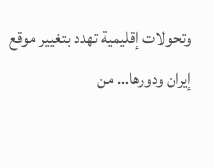وتحولات إقليمية تهدد بتغيير موقع إيران ودورها… من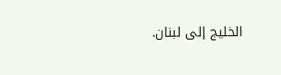الخليج إلى لبنان.